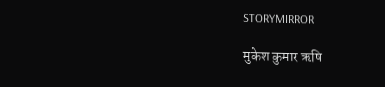STORYMIRROR

मुकेश कुमार ऋषि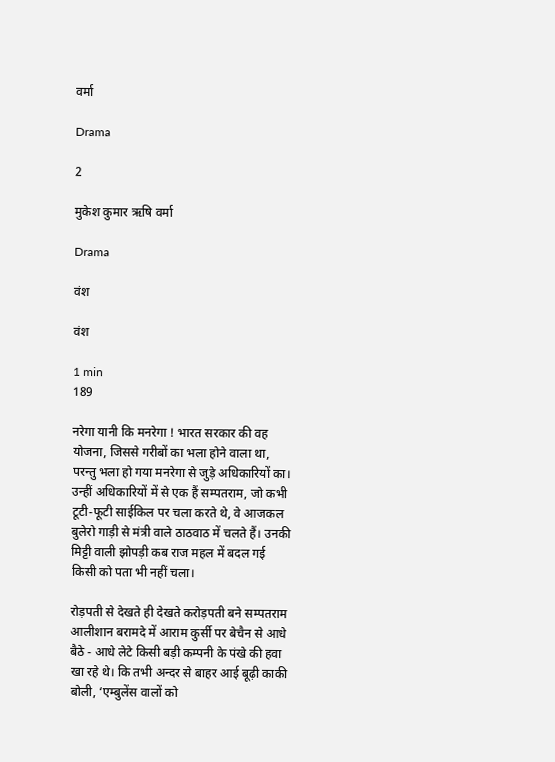वर्मा

Drama

2

मुकेश कुमार ऋषि वर्मा

Drama

वंश

वंश

1 min
189

नरेगा यानी कि मनरेगा ! भारत सरकार की वह योजना, जिससे गरीबों का भला होने वाला था, परन्तु भला हो गया मनरेगा से जुड़े अधिकारियों का। उन्हीं अधिकारियों में से एक हैं सम्पतराम, जो कभी टूटी-फूटी साईकिल पर चला करते थे, वे आजकल बुलेरो गाड़ी से मंत्री वाले ठाठवाठ में चलते हैं। उनकी मिट्टी वाली झोपड़ी कब राज महल में बदल गई किसी को पता भी नहीं चला।

रोड़पती से देखते ही देखते करोड़पती बने सम्पतराम आलीशान बरामदे में आराम कुर्सी पर बेचैन से आधे बैठे - आधे लेटे किसी बड़ी कम्पनी के पंखे की हवा खा रहे थे। कि तभी अन्दर से बाहर आई बूढ़ी काकी बोली, ‘एम्बुलेंस वालों को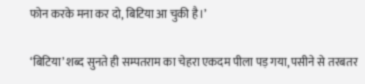फोन करके मना कर दो, बिटिया आ चुकी है।’

‘बिटिया’ शब्द सुनते ही सम्पतराम का चेहरा एकदम पीला पड़ गया, पसीने से तरबतर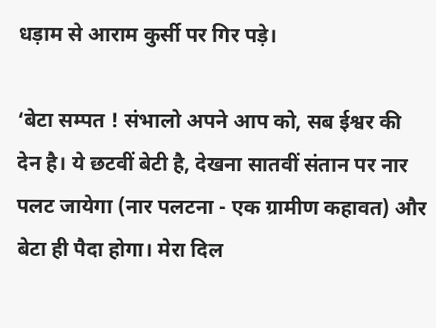धड़ाम से आराम कुर्सी पर गिर पड़े।

‘बेटा सम्पत ! संभालो अपने आप को, सब ईश्वर की देन है। ये छटवीं बेटी है, देखना सातवीं संतान पर नार पलट जायेगा (नार पलटना - एक ग्रामीण कहावत) और बेटा ही पैदा होगा। मेरा दिल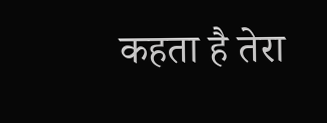कहता है तेरा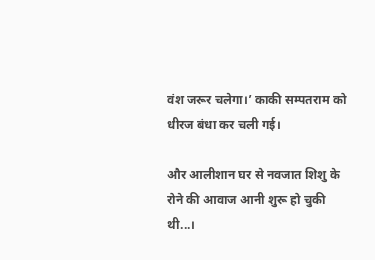वंश जरूर चलेगा।’ काकी सम्पतराम को धीरज बंधा कर चली गई।

और आलीशान घर से नवजात शिशु के रोने की आवाज आनी शुरू हो चुकी थी...।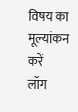विषय का मूल्यांकन करें
लॉग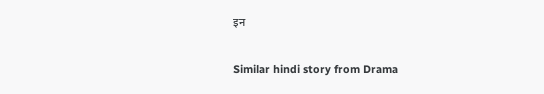इन

Similar hindi story from Drama